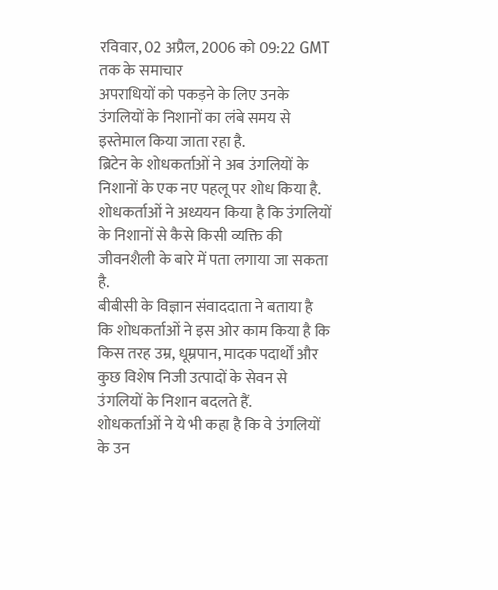रविवार, 02 अप्रैल, 2006 को 09:22 GMT तक के समाचार
अपराधियों को पकड़ने के लिए उनके उंगलियों के निशानों का लंबे समय से इस्तेमाल किया जाता रहा है.
ब्रिटेन के शोधकर्ताओं ने अब उंगलियों के निशानों के एक नए पहलू पर शोध किया है.
शोधकर्ताओं ने अध्ययन किया है कि उंगलियों के निशानों से कैसे किसी व्यक्ति की जीवनशैली के बारे में पता लगाया जा सकता है.
बीबीसी के विज्ञान संवाददाता ने बताया है कि शोधकर्ताओं ने इस ओर काम किया है कि किस तरह उम्र, धूम्रपान, मादक पदार्थों और कुछ विशेष निजी उत्पादों के सेवन से उंगलियों के निशान बदलते हैं.
शोधकर्ताओं ने ये भी कहा है कि वे उंगलियों के उन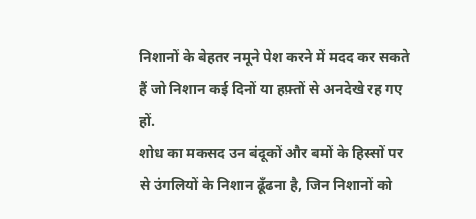निशानों के बेहतर नमूने पेश करने में मदद कर सकते हैं जो निशान कई दिनों या हफ़्तों से अनदेखे रह गए हों.
शोध का मकसद उन बंदूकों और बमों के हिस्सों पर से उंगलियों के निशान ढूँढना है, जिन निशानों को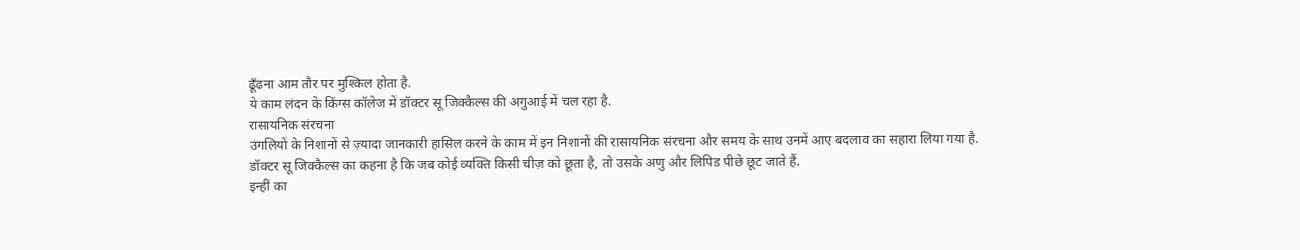ढूँढना आम तौर पर मुश्किल होता है.
ये काम लंदन के किंग्स कॉलेज में डॉक्टर सू जिक्कैल्स की अगुआई में चल रहा है.
रासायनिक संरचना
उंगलियों के निशानों से ज़्यादा जानकारी हासिल करने के काम में इन निशानों की रासायनिक संरचना और समय के साथ उनमें आए बदलाव का सहारा लिया गया है.
डॉक्टर सू जिक्कैल्स का कहना है कि जब कोई व्यक्ति किसी चीज़ को छूता है, तो उसके अणु और लिपिड पीछे छूट जाते हैं.
इन्हीं का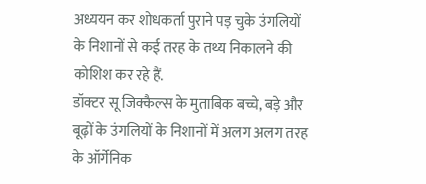अध्ययन कर शोधकर्ता पुराने पड़ चुके उंगलियों के निशानों से कई तरह के तथ्य निकालने की कोशिश कर रहे हैं.
डॉक्टर सू जिक्कैल्स के मुताबिक बच्चे, बड़े और बूढ़ों के उंगलियों के निशानों में अलग अलग तरह के ऑर्गेनिक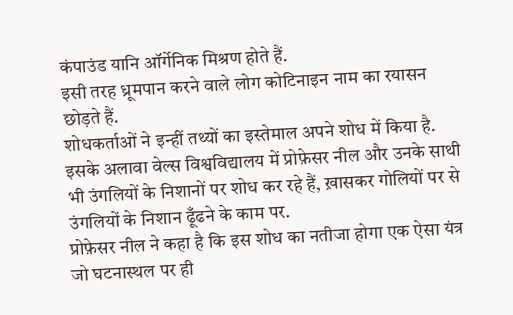कंपाउंड यानि ऑर्गेनिक मिश्रण होते हैं.
इसी तरह ध्रूमपान करने वाले लोग कोटिनाइन नाम का रयासन छोड़ते हैं.
शोधकर्ताओं ने इन्हीं तथ्यों का इस्तेमाल अपने शोध में किया है.
इसके अलावा वेल्स विश्वविद्यालय में प्रोफ़ेसर नील और उनके साथी भी उंगलियों के निशानों पर शोध कर रहे हैं, ख़ासकर गोलियों पर से उंगलियों के निशान ढूँढने के काम पर.
प्रोफ़ेसर नील ने कहा है कि इस शोध का नतीजा होगा एक ऐसा यंत्र जो घटनास्थल पर ही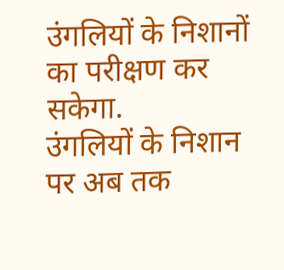उंगलियों के निशानों का परीक्षण कर सकेगा.
उंगलियों के निशान पर अब तक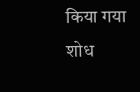किया गया शोध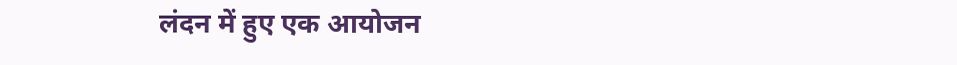लंदन में हुए एक आयोजन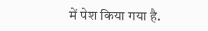में पेश किया गया है.